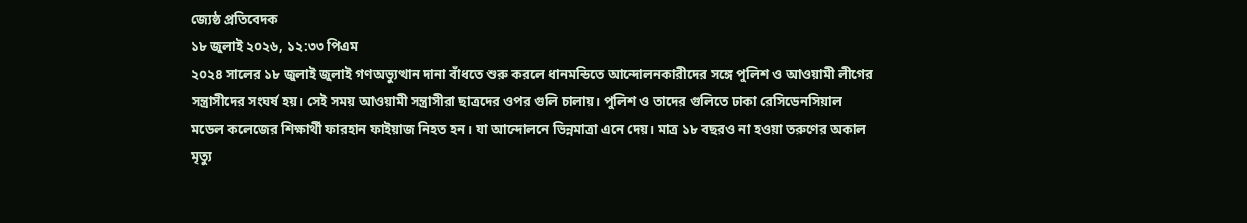জ্যেষ্ঠ প্রতিবেদক
১৮ জুলাই ২০২৬, ১২:৩৩ পিএম
২০২৪ সালের ১৮ জুলাই জুলাই গণঅভ্যুত্থান দানা বাঁধতে শুরু করলে ধানমন্ডিতে আন্দোলনকারীদের সঙ্গে পুলিশ ও আওয়ামী লীগের সন্ত্রাসীদের সংঘর্ষ হয়। সেই সময় আওয়ামী সন্ত্রাসীরা ছাত্রদের ওপর গুলি চালায়। পুলিশ ও তাদের গুলিতে ঢাকা রেসিডেনসিয়াল মডেল কলেজের শিক্ষার্থী ফারহান ফাইয়াজ নিহত হন। যা আন্দোলনে ভিন্নমাত্রা এনে দেয়। মাত্র ১৮ বছরও না হওয়া তরুণের অকাল মৃত্যু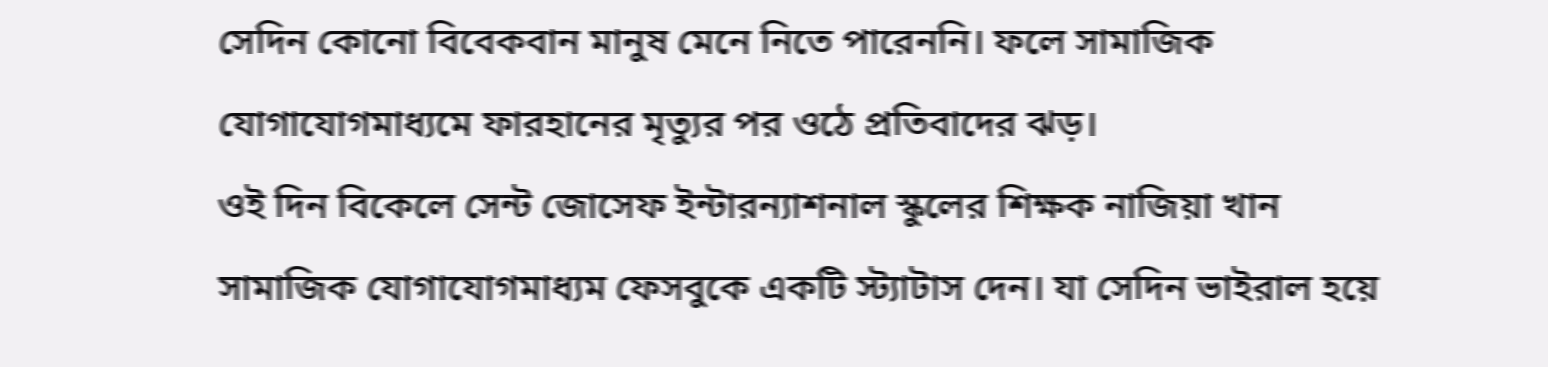সেদিন কোনো বিবেকবান মানুষ মেনে নিতে পারেননি। ফলে সামাজিক যোগাযোগমাধ্যমে ফারহানের মৃত্যুর পর ওঠে প্রতিবাদের ঝড়।
ওই দিন বিকেলে সেন্ট জোসেফ ইন্টারন্যাশনাল স্কুলের শিক্ষক নাজিয়া খান সামাজিক যোগাযোগমাধ্যম ফেসবুকে একটি স্ট্যাটাস দেন। যা সেদিন ভাইরাল হয়ে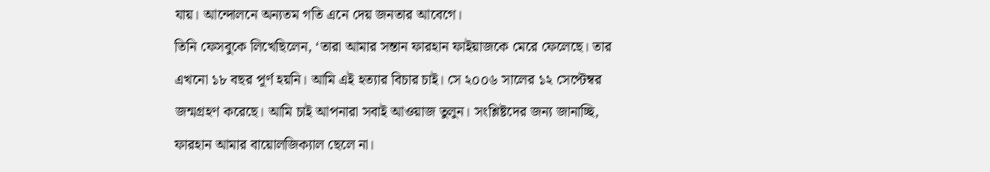যায়। আন্দোলনে অন্যতম গতি এনে দেয় জনতার আবেগে।
তিনি ফেসবুকে লিখেছিলেন, ‘তারা আমার সন্তান ফারহান ফাইয়াজকে মেরে ফেলেছে। তার এখনো ১৮ বছর পূর্ণ হয়নি। আমি এই হত্যার বিচার চাই। সে ২০০৬ সালের ১২ সেপ্টেম্বর জন্মগ্রহণ করেছে। আমি চাই আপনারা সবাই আওয়াজ তুলুন। সংশ্লিষ্টদের জন্য জানাচ্ছি, ফারহান আমার বায়োলজিক্যাল ছেলে না।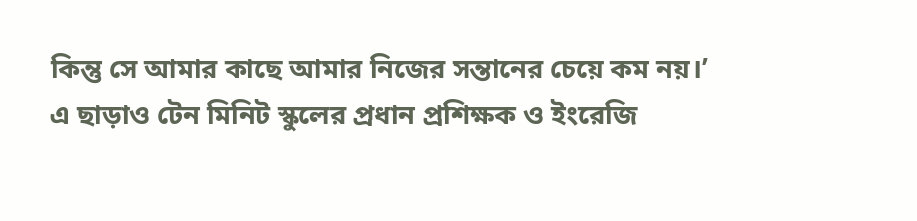কিন্তু সে আমার কাছে আমার নিজের সন্তানের চেয়ে কম নয়।’
এ ছাড়াও টেন মিনিট স্কুলের প্রধান প্রশিক্ষক ও ইংরেজি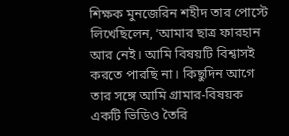শিক্ষক মুনজেরিন শহীদ তার পোস্টে লিখেছিলেন, ‘আমার ছাত্র ফারহান আর নেই। আমি বিষয়টি বিশ্বাসই করতে পারছি না। কিছুদিন আগে তার সঙ্গে আমি গ্রামার-বিষয়ক একটি ভিডিও তৈরি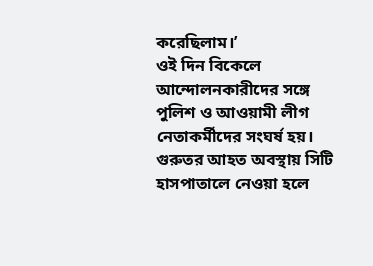করেছিলাম।’
ওই দিন বিকেলে আন্দোলনকারীদের সঙ্গে পুলিশ ও আওয়ামী লীগ নেতাকর্মীদের সংঘর্ষ হয়। গুরুতর আহত অবস্থায় সিটি হাসপাতালে নেওয়া হলে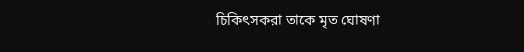চিকিৎসকরা তাকে মৃত ঘোষণা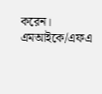করেন।
এমআইকে/এফএ